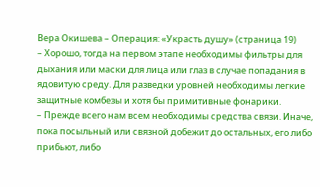Вера Окишева – Операция: «Украсть душу» (страница 19)
– Хорошо, тогда на первом этапе необходимы фильтры для дыхания или маски для лица или глаз в случае попадания в ядовитую среду. Для разведки уровней необходимы легкие защитные комбезы и хотя бы примитивные фонарики.
– Прежде всего нам всем необходимы средства связи. Иначе, пока посыльный или связной добежит до остальных, его либо прибьют, либо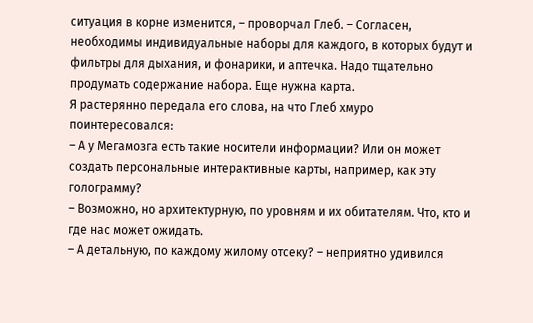ситуация в корне изменится, – проворчал Глеб. – Согласен, необходимы индивидуальные наборы для каждого, в которых будут и фильтры для дыхания, и фонарики, и аптечка. Надо тщательно продумать содержание набора. Еще нужна карта.
Я растерянно передала его слова, на что Глеб хмуро поинтересовался:
– А у Мегамозга есть такие носители информации? Или он может создать персональные интерактивные карты, например, как эту голограмму?
– Возможно, но архитектурную, по уровням и их обитателям. Что, кто и где нас может ожидать.
– А детальную, по каждому жилому отсеку? – неприятно удивился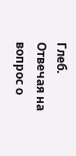Глеб.
Отвечая на вопрос о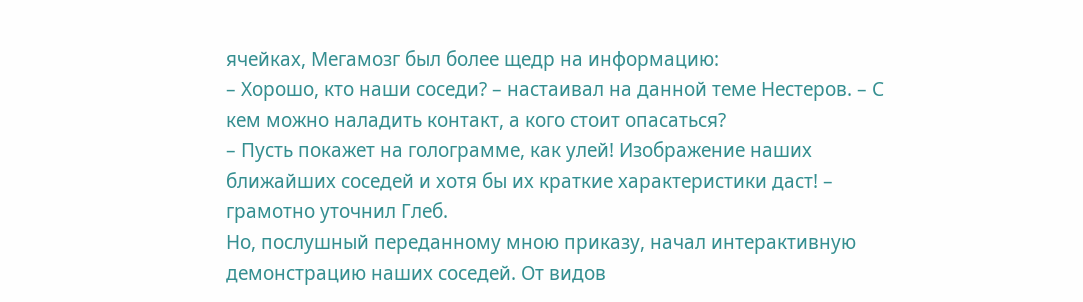ячейках, Мегамозг был более щедр на информацию:
– Хорошо, кто наши соседи? – настаивал на данной теме Нестеров. – С кем можно наладить контакт, а кого стоит опасаться?
– Пусть покажет на голограмме, как улей! Изображение наших ближайших соседей и хотя бы их краткие характеристики даст! – грамотно уточнил Глеб.
Но, послушный переданному мною приказу, начал интерактивную демонстрацию наших соседей. От видов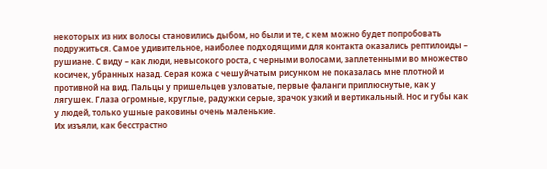некоторых из них волосы становились дыбом, но были и те, с кем можно будет попробовать подружиться. Самое удивительное, наиболее подходящими для контакта оказались рептилоиды – рушиане. С виду – как люди, невысокого роста, с черными волосами, заплетенными во множество косичек, убранных назад. Серая кожа с чешуйчатым рисунком не показалась мне плотной и противной на вид. Пальцы у пришельцев узловатые, первые фаланги приплюснутые, как у лягушек. Глаза огромные, круглые, радужки серые, зрачок узкий и вертикальный. Нос и губы как у людей, только ушные раковины очень маленькие.
Их изъяли, как бесстрастно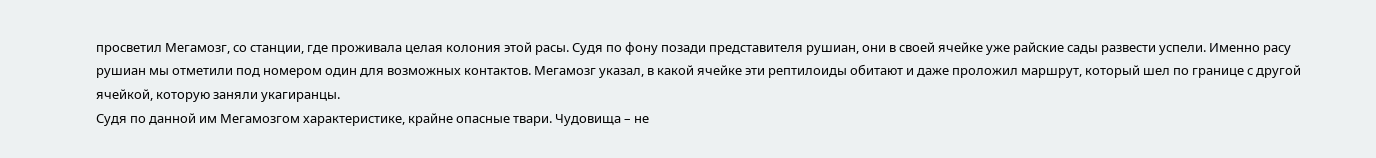просветил Мегамозг, со станции, где проживала целая колония этой расы. Судя по фону позади представителя рушиан, они в своей ячейке уже райские сады развести успели. Именно расу рушиан мы отметили под номером один для возможных контактов. Мегамозг указал, в какой ячейке эти рептилоиды обитают и даже проложил маршрут, который шел по границе с другой ячейкой, которую заняли укагиранцы.
Судя по данной им Мегамозгом характеристике, крайне опасные твари. Чудовища – не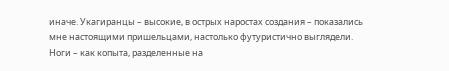иначе. Укагиранцы – высокие, в острых наростах создания – показались мне настоящими пришельцами, настолько футуристично выглядели. Ноги – как копыта, разделенные на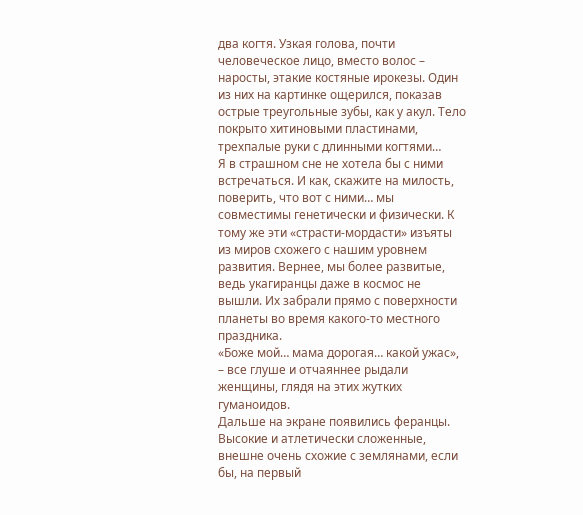два когтя. Узкая голова, почти человеческое лицо, вместо волос – наросты, этакие костяные ирокезы. Один из них на картинке ощерился, показав острые треугольные зубы, как у акул. Тело покрыто хитиновыми пластинами, трехпалые руки с длинными когтями…
Я в страшном сне не хотела бы с ними встречаться. И как, скажите на милость, поверить, что вот с ними… мы совместимы генетически и физически. К тому же эти «страсти-мордасти» изъяты из миров схожего с нашим уровнем развития. Вернее, мы более развитые, ведь укагиранцы даже в космос не вышли. Их забрали прямо с поверхности планеты во время какого-то местного праздника.
«Боже мой… мама дорогая… какой ужас», – все глуше и отчаяннее рыдали женщины, глядя на этих жутких гуманоидов.
Дальше на экране появились феранцы. Высокие и атлетически сложенные, внешне очень схожие с землянами, если бы, на первый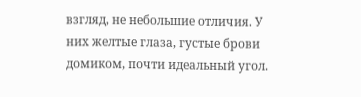взгляд, не небольшие отличия. У них желтые глаза, густые брови домиком, почти идеальный угол.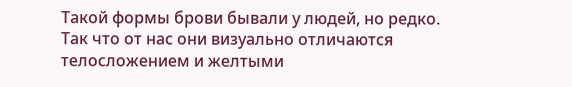Такой формы брови бывали у людей, но редко. Так что от нас они визуально отличаются телосложением и желтыми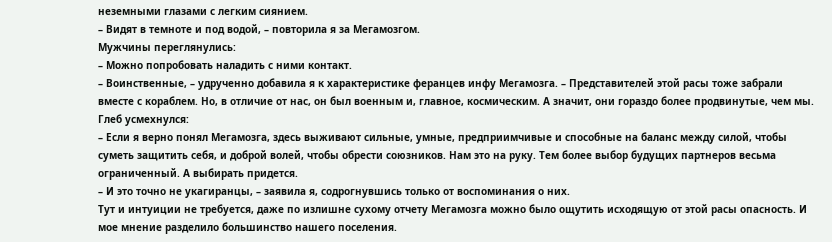неземными глазами с легким сиянием.
– Видят в темноте и под водой, – повторила я за Мегамозгом.
Мужчины переглянулись:
– Можно попробовать наладить с ними контакт.
– Воинственные, – удрученно добавила я к характеристике феранцев инфу Мегамозга. – Представителей этой расы тоже забрали вместе с кораблем. Но, в отличие от нас, он был военным и, главное, космическим. А значит, они гораздо более продвинутые, чем мы.
Глеб усмехнулся:
– Если я верно понял Мегамозга, здесь выживают сильные, умные, предприимчивые и способные на баланс между силой, чтобы суметь защитить себя, и доброй волей, чтобы обрести союзников. Нам это на руку. Тем более выбор будущих партнеров весьма ограниченный. А выбирать придется.
– И это точно не укагиранцы, – заявила я, содрогнувшись только от воспоминания о них.
Тут и интуиции не требуется, даже по излишне сухому отчету Мегамозга можно было ощутить исходящую от этой расы опасность. И мое мнение разделило большинство нашего поселения.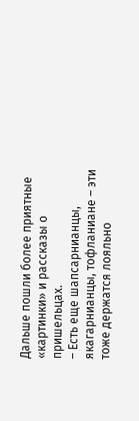Дальше пошли более приятные «картинки» и рассказы о пришельцах.
– Есть еще шапсарнианцы, якагарнианцы, тофланиане – эти тоже держатся лояльно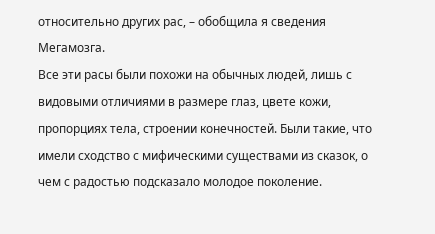относительно других рас, – обобщила я сведения Мегамозга.
Все эти расы были похожи на обычных людей, лишь с видовыми отличиями в размере глаз, цвете кожи, пропорциях тела, строении конечностей. Были такие, что имели сходство с мифическими существами из сказок, о чем с радостью подсказало молодое поколение.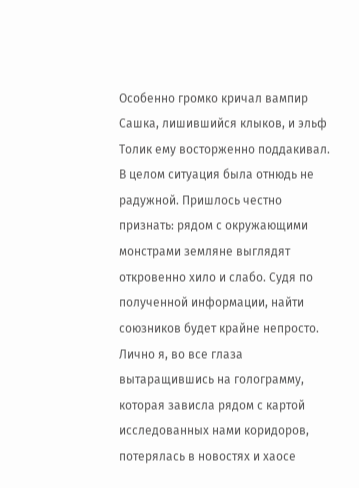Особенно громко кричал вампир Сашка, лишившийся клыков, и эльф Толик ему восторженно поддакивал.
В целом ситуация была отнюдь не радужной. Пришлось честно признать: рядом с окружающими монстрами земляне выглядят откровенно хило и слабо. Судя по полученной информации, найти союзников будет крайне непросто. Лично я, во все глаза вытаращившись на голограмму, которая зависла рядом с картой исследованных нами коридоров, потерялась в новостях и хаосе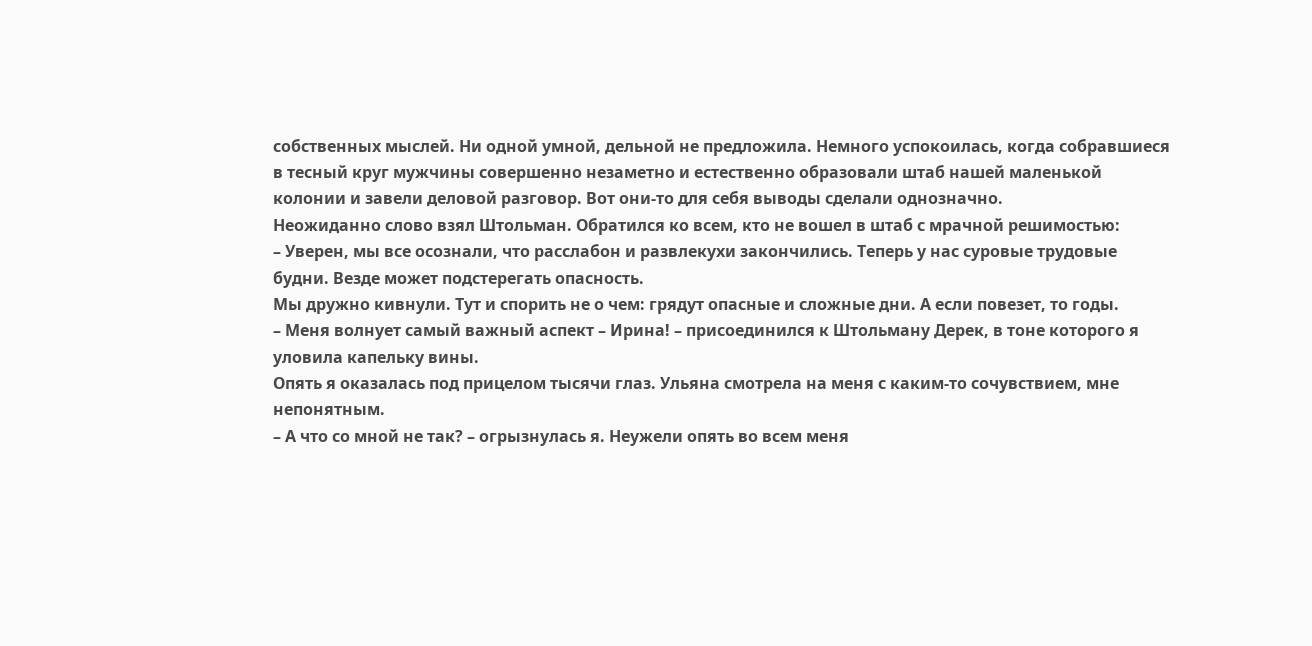собственных мыслей. Ни одной умной, дельной не предложила. Немного успокоилась, когда собравшиеся в тесный круг мужчины совершенно незаметно и естественно образовали штаб нашей маленькой колонии и завели деловой разговор. Вот они-то для себя выводы сделали однозначно.
Неожиданно слово взял Штольман. Обратился ко всем, кто не вошел в штаб с мрачной решимостью:
– Уверен, мы все осознали, что расслабон и развлекухи закончились. Теперь у нас суровые трудовые будни. Везде может подстерегать опасность.
Мы дружно кивнули. Тут и спорить не о чем: грядут опасные и сложные дни. А если повезет, то годы.
– Меня волнует самый важный аспект – Ирина! – присоединился к Штольману Дерек, в тоне которого я уловила капельку вины.
Опять я оказалась под прицелом тысячи глаз. Ульяна смотрела на меня с каким-то сочувствием, мне непонятным.
– А что со мной не так? – огрызнулась я. Неужели опять во всем меня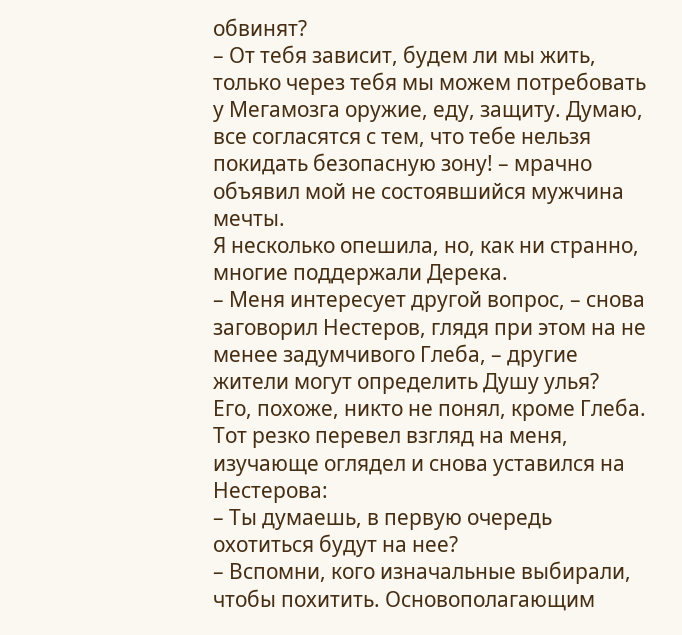обвинят?
– От тебя зависит, будем ли мы жить, только через тебя мы можем потребовать у Мегамозга оружие, еду, защиту. Думаю, все согласятся с тем, что тебе нельзя покидать безопасную зону! – мрачно объявил мой не состоявшийся мужчина мечты.
Я несколько опешила, но, как ни странно, многие поддержали Дерека.
– Меня интересует другой вопрос, – снова заговорил Нестеров, глядя при этом на не менее задумчивого Глеба, – другие жители могут определить Душу улья?
Его, похоже, никто не понял, кроме Глеба. Тот резко перевел взгляд на меня, изучающе оглядел и снова уставился на Нестерова:
– Ты думаешь, в первую очередь охотиться будут на нее?
– Вспомни, кого изначальные выбирали, чтобы похитить. Основополагающим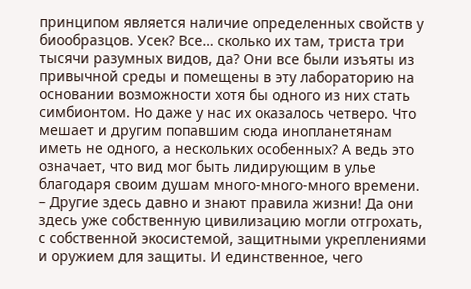принципом является наличие определенных свойств у биообразцов. Усек? Все… сколько их там, триста три тысячи разумных видов, да? Они все были изъяты из привычной среды и помещены в эту лабораторию на основании возможности хотя бы одного из них стать симбионтом. Но даже у нас их оказалось четверо. Что мешает и другим попавшим сюда инопланетянам иметь не одного, а нескольких особенных? А ведь это означает, что вид мог быть лидирующим в улье благодаря своим душам много-много-много времени.
– Другие здесь давно и знают правила жизни! Да они здесь уже собственную цивилизацию могли отгрохать, с собственной экосистемой, защитными укреплениями и оружием для защиты. И единственное, чего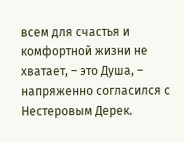всем для счастья и комфортной жизни не хватает, – это Душа, – напряженно согласился с Нестеровым Дерек.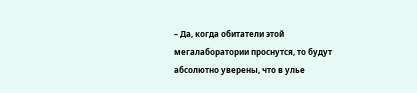– Да, когда обитатели этой мегалаборатории проснутся, то будут абсолютно уверены, что в улье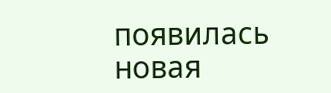появилась новая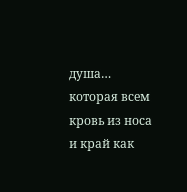душа… которая всем кровь из носа и край как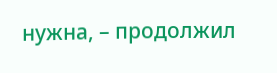нужна, – продолжил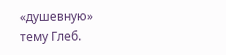«душевную» тему Глеб.